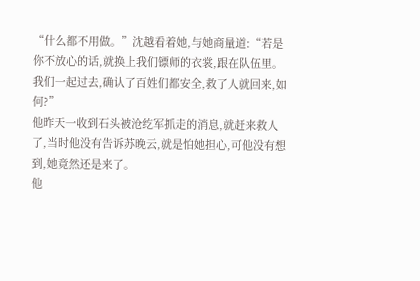“什么都不用做。”沈越看着她,与她商量道:“若是你不放心的话,就换上我们镖师的衣裳,跟在队伍里。我们一起过去,确认了百姓们都安全,救了人就回来,如何?”
他昨天一收到石头被沧纥军抓走的消息,就赶来救人了,当时他没有告诉苏晚云,就是怕她担心,可他没有想到,她竟然还是来了。
他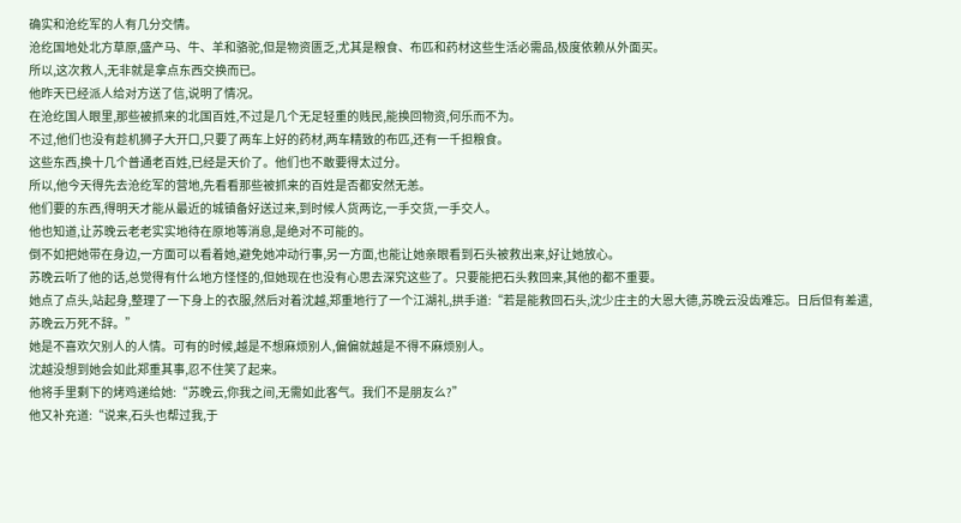确实和沧纥军的人有几分交情。
沧纥国地处北方草原,盛产马、牛、羊和骆驼,但是物资匮乏,尤其是粮食、布匹和药材这些生活必需品,极度依赖从外面买。
所以,这次救人,无非就是拿点东西交换而已。
他昨天已经派人给对方送了信,说明了情况。
在沧纥国人眼里,那些被抓来的北国百姓,不过是几个无足轻重的贱民,能换回物资,何乐而不为。
不过,他们也没有趁机狮子大开口,只要了两车上好的药材,两车精致的布匹,还有一千担粮食。
这些东西,换十几个普通老百姓,已经是天价了。他们也不敢要得太过分。
所以,他今天得先去沧纥军的营地,先看看那些被抓来的百姓是否都安然无恙。
他们要的东西,得明天才能从最近的城镇备好送过来,到时候人货两讫,一手交货,一手交人。
他也知道,让苏晚云老老实实地待在原地等消息,是绝对不可能的。
倒不如把她带在身边,一方面可以看着她,避免她冲动行事,另一方面,也能让她亲眼看到石头被救出来,好让她放心。
苏晚云听了他的话,总觉得有什么地方怪怪的,但她现在也没有心思去深究这些了。只要能把石头救回来,其他的都不重要。
她点了点头,站起身,整理了一下身上的衣服,然后对着沈越,郑重地行了一个江湖礼,拱手道:“若是能救回石头,沈少庄主的大恩大德,苏晚云没齿难忘。日后但有差遣,苏晚云万死不辞。”
她是不喜欢欠别人的人情。可有的时候,越是不想麻烦别人,偏偏就越是不得不麻烦别人。
沈越没想到她会如此郑重其事,忍不住笑了起来。
他将手里剩下的烤鸡递给她:“苏晚云,你我之间,无需如此客气。我们不是朋友么?”
他又补充道:“说来,石头也帮过我,于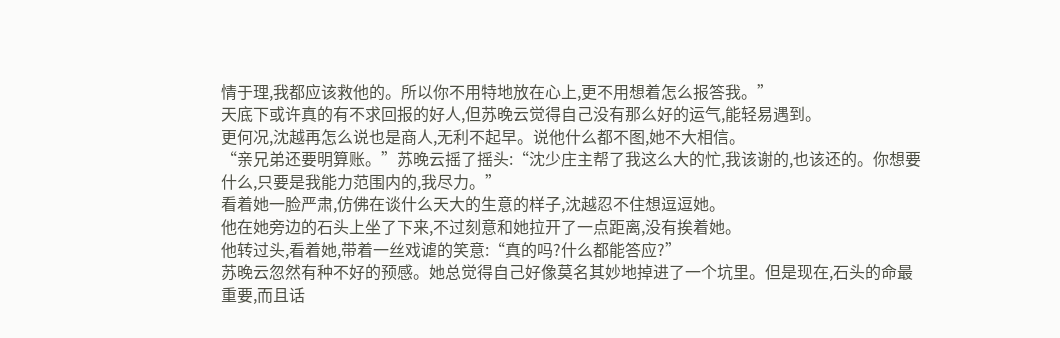情于理,我都应该救他的。所以你不用特地放在心上,更不用想着怎么报答我。”
天底下或许真的有不求回报的好人,但苏晚云觉得自己没有那么好的运气,能轻易遇到。
更何况,沈越再怎么说也是商人,无利不起早。说他什么都不图,她不大相信。
“亲兄弟还要明算账。”苏晚云摇了摇头:“沈少庄主帮了我这么大的忙,我该谢的,也该还的。你想要什么,只要是我能力范围内的,我尽力。”
看着她一脸严肃,仿佛在谈什么天大的生意的样子,沈越忍不住想逗逗她。
他在她旁边的石头上坐了下来,不过刻意和她拉开了一点距离,没有挨着她。
他转过头,看着她,带着一丝戏谑的笑意:“真的吗?什么都能答应?”
苏晚云忽然有种不好的预感。她总觉得自己好像莫名其妙地掉进了一个坑里。但是现在,石头的命最重要,而且话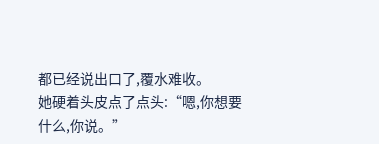都已经说出口了,覆水难收。
她硬着头皮点了点头:“嗯,你想要什么,你说。”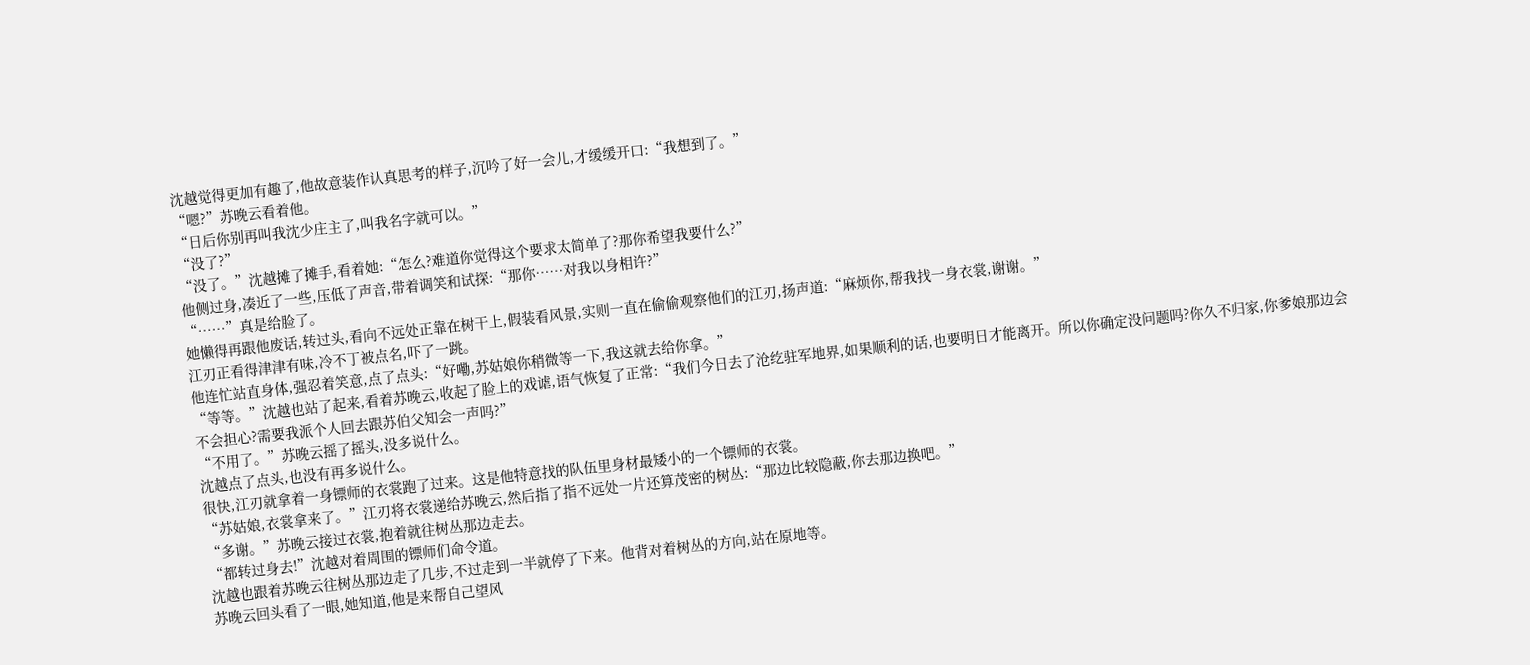沈越觉得更加有趣了,他故意装作认真思考的样子,沉吟了好一会儿,才缓缓开口:“我想到了。”
“嗯?”苏晚云看着他。
“日后你别再叫我沈少庄主了,叫我名字就可以。”
“没了?”
“没了。”沈越摊了摊手,看着她:“怎么?难道你觉得这个要求太简单了?那你希望我要什么?”
他侧过身,凑近了一些,压低了声音,带着调笑和试探:“那你……对我以身相许?”
“……”真是给脸了。
她懒得再跟他废话,转过头,看向不远处正靠在树干上,假装看风景,实则一直在偷偷观察他们的江刃,扬声道:“麻烦你,帮我找一身衣裳,谢谢。”
江刃正看得津津有味,冷不丁被点名,吓了一跳。
他连忙站直身体,强忍着笑意,点了点头:“好嘞,苏姑娘你稍微等一下,我这就去给你拿。”
“等等。”沈越也站了起来,看着苏晚云,收起了脸上的戏谑,语气恢复了正常:“我们今日去了沧纥驻军地界,如果顺利的话,也要明日才能离开。所以你确定没问题吗?你久不归家,你爹娘那边会不会担心?需要我派个人回去跟苏伯父知会一声吗?”
“不用了。”苏晚云摇了摇头,没多说什么。
沈越点了点头,也没有再多说什么。
很快,江刃就拿着一身镖师的衣裳跑了过来。这是他特意找的队伍里身材最矮小的一个镖师的衣裳。
“苏姑娘,衣裳拿来了。”江刃将衣裳递给苏晚云,然后指了指不远处一片还算茂密的树丛:“那边比较隐蔽,你去那边换吧。”
“多谢。”苏晚云接过衣裳,抱着就往树丛那边走去。
“都转过身去!”沈越对着周围的镖师们命令道。
沈越也跟着苏晚云往树丛那边走了几步,不过走到一半就停了下来。他背对着树丛的方向,站在原地等。
苏晚云回头看了一眼,她知道,他是来帮自己望风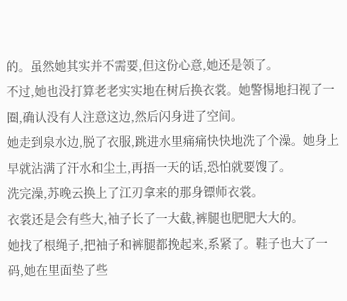的。虽然她其实并不需要,但这份心意,她还是领了。
不过,她也没打算老老实实地在树后换衣裳。她警惕地扫视了一圈,确认没有人注意这边,然后闪身进了空间。
她走到泉水边,脱了衣服,跳进水里痛痛快快地洗了个澡。她身上早就沾满了汗水和尘土,再捂一天的话,恐怕就要馊了。
洗完澡,苏晚云换上了江刃拿来的那身镖师衣裳。
衣裳还是会有些大,袖子长了一大截,裤腿也肥肥大大的。
她找了根绳子,把袖子和裤腿都挽起来,系紧了。鞋子也大了一码,她在里面垫了些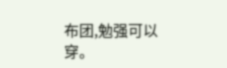布团,勉强可以穿。